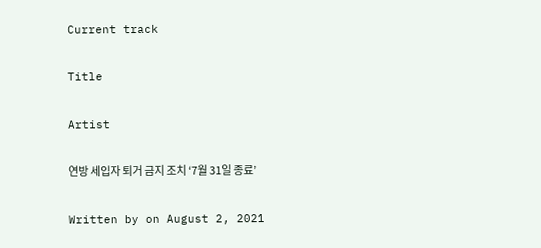Current track

Title

Artist

연방 세입자 퇴거 금지 조치 ‘7월 31일 종료’

Written by on August 2, 2021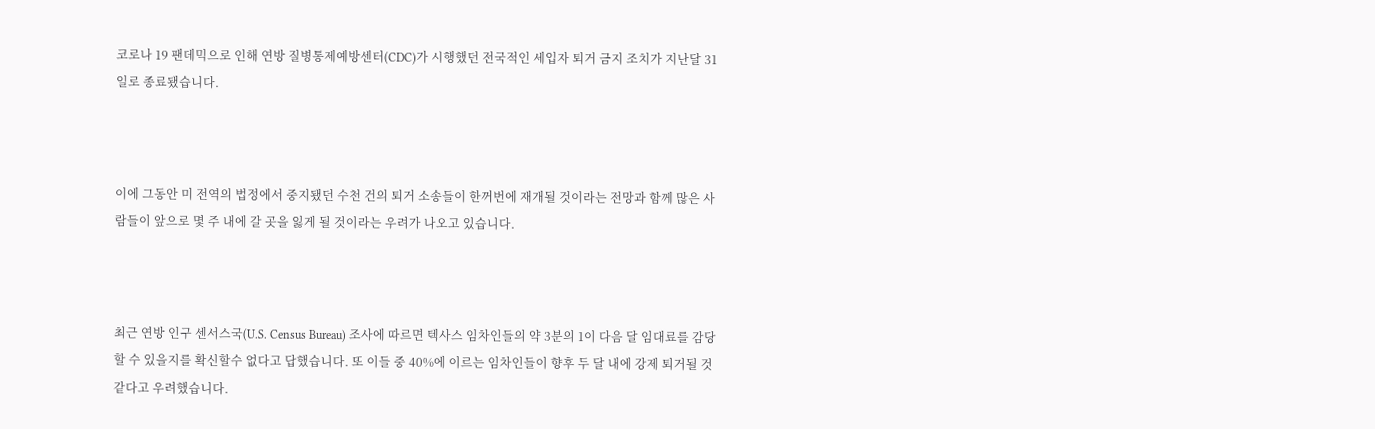코로나 19 팬데믹으로 인해 연방 질병통제예방센터(CDC)가 시행했던 전국적인 세입자 퇴거 금지 조치가 지난달 31일로 종료됐습니다.



이에 그동안 미 전역의 법정에서 중지됐던 수천 건의 퇴거 소송들이 한꺼번에 재개될 것이라는 전망과 함께 많은 사람들이 앞으로 몇 주 내에 갈 곳을 잃게 될 것이라는 우려가 나오고 있습니다.



최근 연방 인구 센서스국(U.S. Census Bureau) 조사에 따르면 텍사스 임차인들의 약 3분의 1이 다음 달 임대료를 감당할 수 있을지를 확신할수 없다고 답했습니다. 또 이들 중 40%에 이르는 임차인들이 향후 두 달 내에 강제 퇴거될 것 같다고 우려했습니다.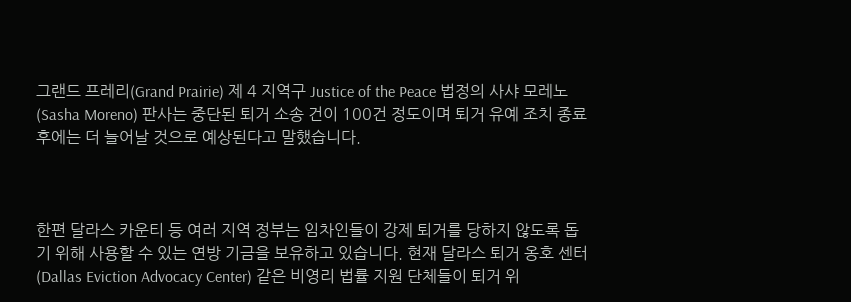그랜드 프레리(Grand Prairie) 제 4 지역구 Justice of the Peace 법정의 사샤 모레노(Sasha Moreno) 판사는 중단된 퇴거 소송 건이 100건 정도이며 퇴거 유예 조치 종료 후에는 더 늘어날 것으로 예상된다고 말했습니다.



한편 달라스 카운티 등 여러 지역 정부는 임차인들이 강제 퇴거를 당하지 않도록 돕기 위해 사용할 수 있는 연방 기금을 보유하고 있습니다. 현재 달라스 퇴거 옹호 센터(Dallas Eviction Advocacy Center) 같은 비영리 법률 지원 단체들이 퇴거 위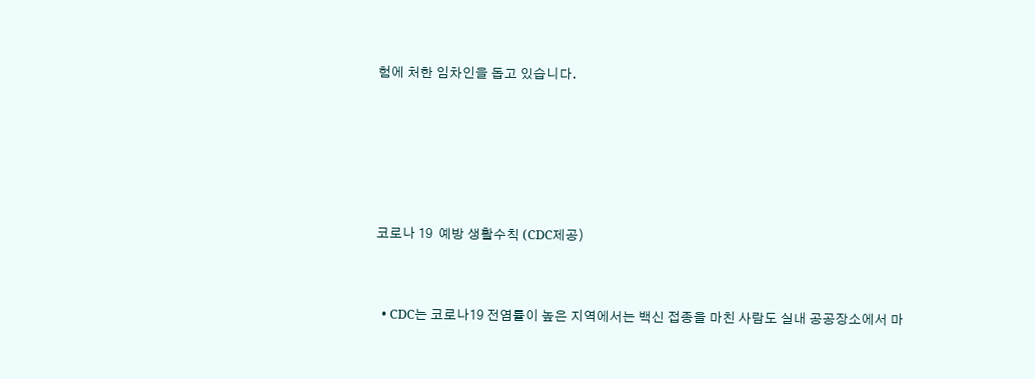험에 처한 임차인을 돕고 있습니다.







코로나 19  예방 생활수칙 (CDC제공)



  • CDC는 코로나19 전염률이 높은 지역에서는 백신 접종을 마친 사람도 실내 공공장소에서 마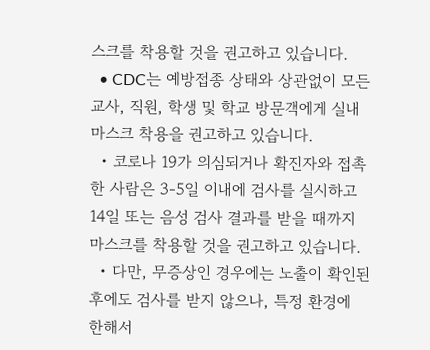스크를 착용할 것을 권고하고 있습니다.
  • CDC는 예방접종 상태와 상관없이 모든 교사, 직원, 학생 및 학교 방문객에게 실내 마스크 착용을 권고하고 있습니다.
  • 코로나 19가 의심되거나 확진자와 접촉한 사람은 3-5일 이내에 검사를 실시하고 14일 또는 음성 검사 결과를 받을 때까지 마스크를 착용할 것을 권고하고 있습니다.
  • 다만, 무증상인 경우에는 노출이 확인된 후에도 검사를 받지 않으나, 특정 환경에 한해서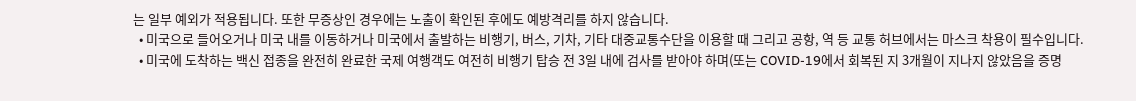는 일부 예외가 적용됩니다. 또한 무증상인 경우에는 노출이 확인된 후에도 예방격리를 하지 않습니다.
  • 미국으로 들어오거나 미국 내를 이동하거나 미국에서 출발하는 비행기, 버스, 기차, 기타 대중교통수단을 이용할 때 그리고 공항, 역 등 교통 허브에서는 마스크 착용이 필수입니다.
  • 미국에 도착하는 백신 접종을 완전히 완료한 국제 여행객도 여전히 비행기 탑승 전 3일 내에 검사를 받아야 하며(또는 COVID-19에서 회복된 지 3개월이 지나지 않았음을 증명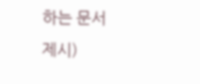하는 문서 제시)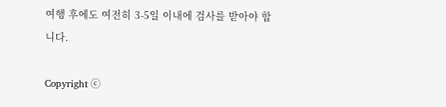여행 후에도 여전히 3-5일 이내에 검사를 받아야 합니다.

Copyright ⓒ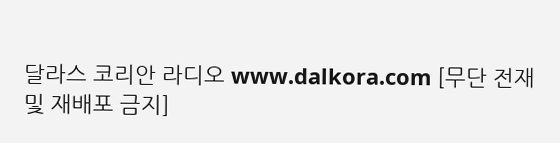달라스 코리안 라디오 www.dalkora.com [무단 전재 및 재배포 금지]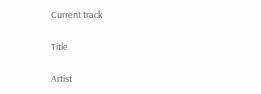Current track

Title

Artist